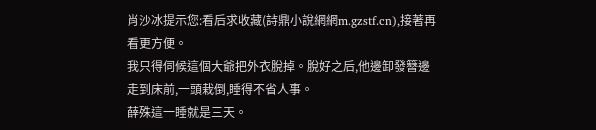肖沙冰提示您:看后求收藏(詩鼎小說網網m.gzstf.cn),接著再看更方便。
我只得伺候這個大爺把外衣脫掉。脫好之后,他邊卸發簪邊走到床前,一頭栽倒,睡得不省人事。
薛殊這一睡就是三天。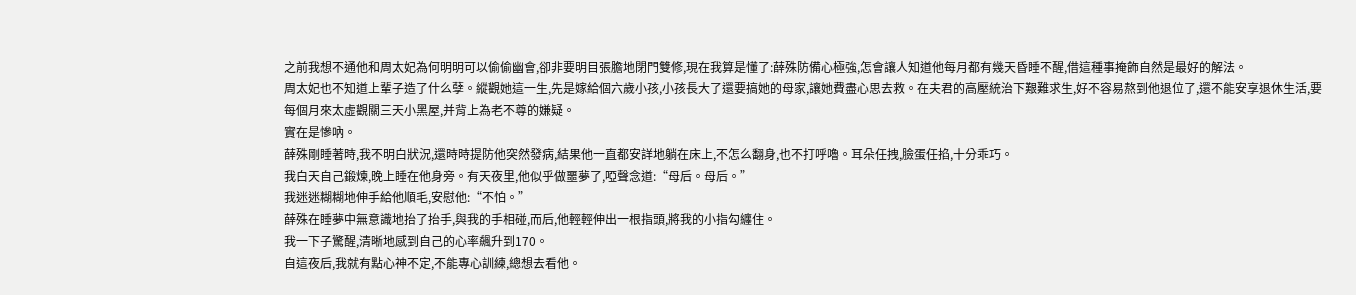之前我想不通他和周太妃為何明明可以偷偷幽會,卻非要明目張膽地閉門雙修,現在我算是懂了:薛殊防備心極強,怎會讓人知道他每月都有幾天昏睡不醒,借這種事掩飾自然是最好的解法。
周太妃也不知道上輩子造了什么孽。縱觀她這一生,先是嫁給個六歲小孩,小孩長大了還要搞她的母家,讓她費盡心思去救。在夫君的高壓統治下艱難求生,好不容易熬到他退位了,還不能安享退休生活,要每個月來太虛觀關三天小黑屋,并背上為老不尊的嫌疑。
實在是慘吶。
薛殊剛睡著時,我不明白狀況,還時時提防他突然發病,結果他一直都安詳地躺在床上,不怎么翻身,也不打呼嚕。耳朵任拽,臉蛋任掐,十分乖巧。
我白天自己鍛煉,晚上睡在他身旁。有天夜里,他似乎做噩夢了,啞聲念道:“母后。母后。”
我迷迷糊糊地伸手給他順毛,安慰他:“不怕。”
薛殊在睡夢中無意識地抬了抬手,與我的手相碰,而后,他輕輕伸出一根指頭,將我的小指勾纏住。
我一下子驚醒,清晰地感到自己的心率飆升到170。
自這夜后,我就有點心神不定,不能專心訓練,總想去看他。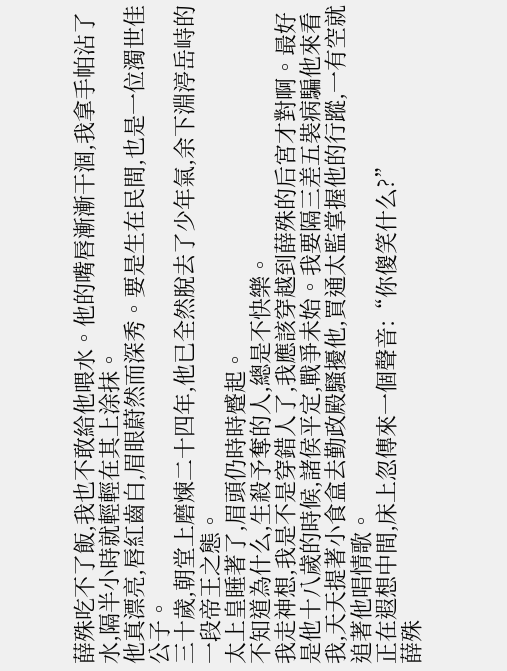薛殊吃不了飯,我也不敢給他喂水。他的嘴唇漸漸干涸,我拿手帕沾了水,隔半小時就輕輕在其上涂抹。
他真漂亮,唇紅齒白,眉眼蔚然而深秀。要是生在民間,也是一位濁世佳公子。
三十歲,朝堂上磨煉二十四年,他已全然脫去了少年氣,余下淵渟岳峙的一段帝王之態。
太上皇睡著了,眉頭仍時時蹙起。
不知道為什么,生殺予奪的人,總是不快樂。
我走神想,我是不是穿錯人了,我應該穿越到薛殊的后宮才對啊。最好是他十八歲的時候,諸侯平定,戰爭未始。我要隔三差五裝病騙他來看我,天天提著小食盒去勤政殿騷擾他,買通太監掌握他的行蹤,一有空就追著他唱情歌。
正在遐想中間,床上忽傳來一個聲音:“你傻笑什么?”
薛殊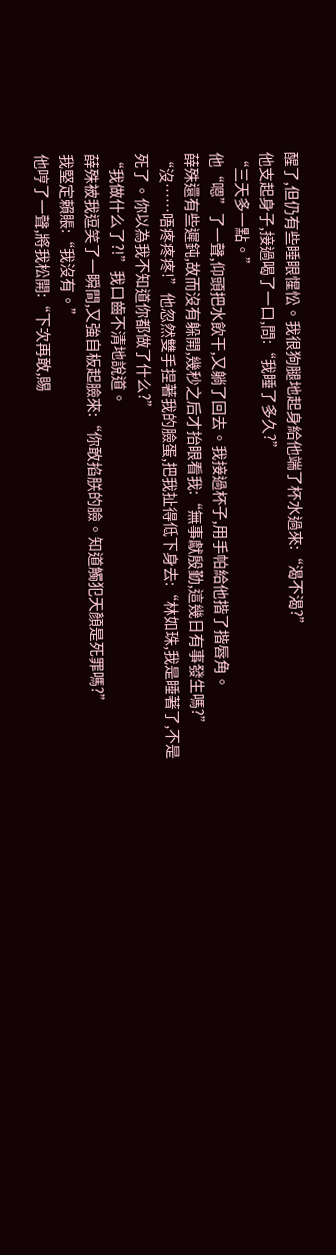醒了,但仍有些睡眼惺忪。我很狗腿地起身給他端了杯水過來:“渴不渴?”
他支起身子,接過喝了一口,問:“我睡了多久?”
“三天多一點。”
他“嗯”了一聲,仰頭把水飲干,又躺了回去。我接過杯子,用手帕給他揩了揩唇角。
薛殊還有些遲鈍,故而沒有躲開,幾秒之后才抬眼看我:“無事獻殷勤,這幾日有事發生嗎?”
“沒……唔疼疼疼!”他忽然雙手捏著我的臉蛋,把我扯得低下身去:“林如珠,我是睡著了,不是死了。你以為我不知道你都做了什么?”
“我做什么了?!”我口齒不清地說道。
薛殊被我逗笑了一瞬間,又強自板起臉來:“你敢掐朕的臉。知道觸犯天顏是死罪嗎?”
我堅定賴賬:“我沒有。”
他哼了一聲,將我松開:“下次再敢,賜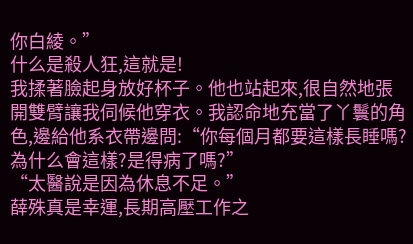你白綾。”
什么是殺人狂,這就是!
我揉著臉起身放好杯子。他也站起來,很自然地張開雙臂讓我伺候他穿衣。我認命地充當了丫鬟的角色,邊給他系衣帶邊問:“你每個月都要這樣長睡嗎?為什么會這樣?是得病了嗎?”
“太醫說是因為休息不足。”
薛殊真是幸運,長期高壓工作之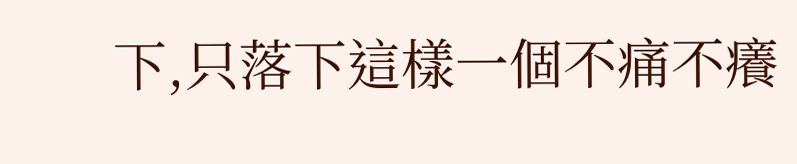下,只落下這樣一個不痛不癢